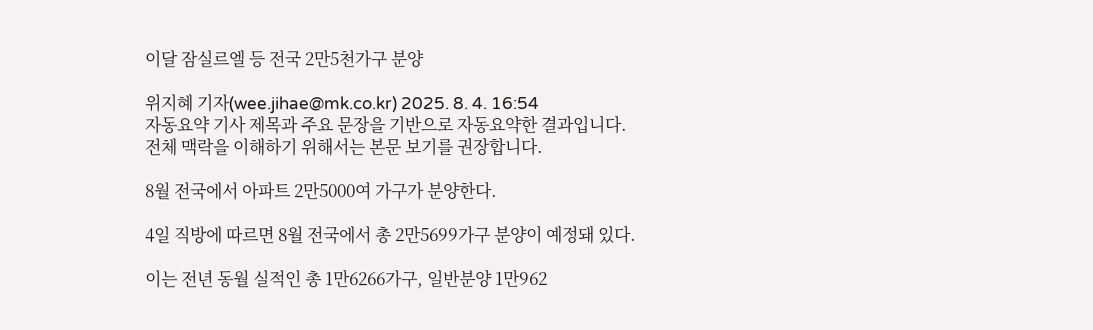이달 잠실르엘 등 전국 2만5천가구 분양

위지혜 기자(wee.jihae@mk.co.kr) 2025. 8. 4. 16:54
자동요약 기사 제목과 주요 문장을 기반으로 자동요약한 결과입니다.
전체 맥락을 이해하기 위해서는 본문 보기를 권장합니다.

8월 전국에서 아파트 2만5000여 가구가 분양한다.

4일 직방에 따르면 8월 전국에서 총 2만5699가구 분양이 예정돼 있다.

이는 전년 동월 실적인 총 1만6266가구, 일반분양 1만962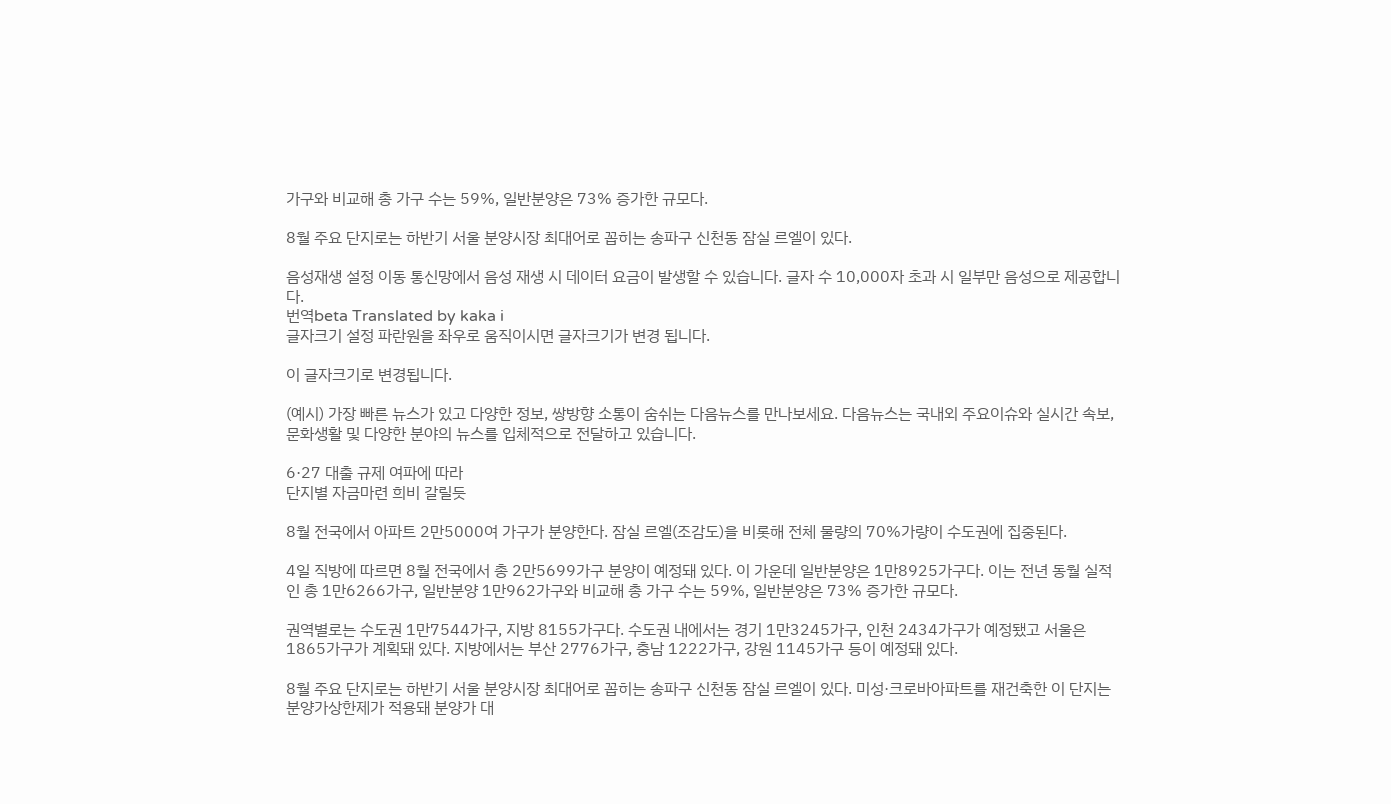가구와 비교해 총 가구 수는 59%, 일반분양은 73% 증가한 규모다.

8월 주요 단지로는 하반기 서울 분양시장 최대어로 꼽히는 송파구 신천동 잠실 르엘이 있다.

음성재생 설정 이동 통신망에서 음성 재생 시 데이터 요금이 발생할 수 있습니다. 글자 수 10,000자 초과 시 일부만 음성으로 제공합니다.
번역beta Translated by kaka i
글자크기 설정 파란원을 좌우로 움직이시면 글자크기가 변경 됩니다.

이 글자크기로 변경됩니다.

(예시) 가장 빠른 뉴스가 있고 다양한 정보, 쌍방향 소통이 숨쉬는 다음뉴스를 만나보세요. 다음뉴스는 국내외 주요이슈와 실시간 속보, 문화생활 및 다양한 분야의 뉴스를 입체적으로 전달하고 있습니다.

6·27 대출 규제 여파에 따라
단지별 자금마련 희비 갈릴듯

8월 전국에서 아파트 2만5000여 가구가 분양한다. 잠실 르엘(조감도)을 비롯해 전체 물량의 70%가량이 수도권에 집중된다.

4일 직방에 따르면 8월 전국에서 총 2만5699가구 분양이 예정돼 있다. 이 가운데 일반분양은 1만8925가구다. 이는 전년 동월 실적인 총 1만6266가구, 일반분양 1만962가구와 비교해 총 가구 수는 59%, 일반분양은 73% 증가한 규모다.

권역별로는 수도권 1만7544가구, 지방 8155가구다. 수도권 내에서는 경기 1만3245가구, 인천 2434가구가 예정됐고 서울은 1865가구가 계획돼 있다. 지방에서는 부산 2776가구, 충남 1222가구, 강원 1145가구 등이 예정돼 있다.

8월 주요 단지로는 하반기 서울 분양시장 최대어로 꼽히는 송파구 신천동 잠실 르엘이 있다. 미성·크로바아파트를 재건축한 이 단지는 분양가상한제가 적용돼 분양가 대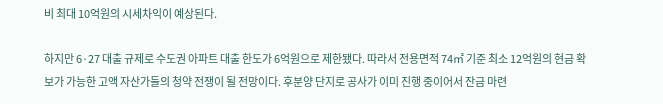비 최대 10억원의 시세차익이 예상된다.

하지만 6·27 대출 규제로 수도권 아파트 대출 한도가 6억원으로 제한됐다. 따라서 전용면적 74㎡ 기준 최소 12억원의 현금 확보가 가능한 고액 자산가들의 청약 전쟁이 될 전망이다. 후분양 단지로 공사가 이미 진행 중이어서 잔금 마련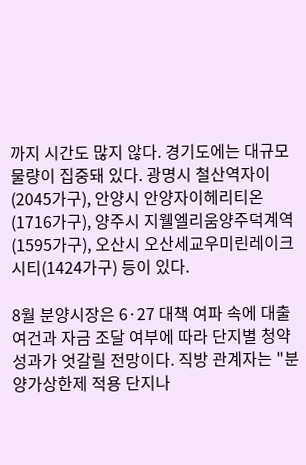까지 시간도 많지 않다. 경기도에는 대규모 물량이 집중돼 있다. 광명시 철산역자이(2045가구), 안양시 안양자이헤리티온(1716가구), 양주시 지웰엘리움양주덕계역(1595가구), 오산시 오산세교우미린레이크시티(1424가구) 등이 있다.

8월 분양시장은 6·27 대책 여파 속에 대출 여건과 자금 조달 여부에 따라 단지별 청약 성과가 엇갈릴 전망이다. 직방 관계자는 "분양가상한제 적용 단지나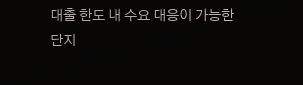대출 한도 내 수요 대응이 가능한 단지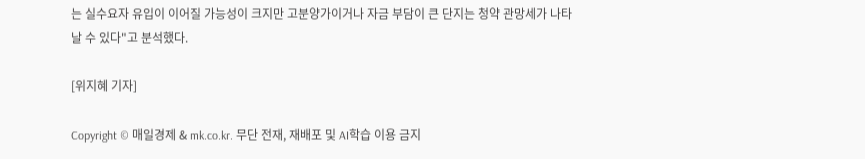는 실수요자 유입이 이어질 가능성이 크지만 고분양가이거나 자금 부담이 큰 단지는 청약 관망세가 나타날 수 있다"고 분석했다.

[위지혜 기자]

Copyright © 매일경제 & mk.co.kr. 무단 전재, 재배포 및 AI학습 이용 금지